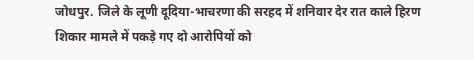जोधपुर. जिले के लूणी दूदिया-भाचरणा की सरहद में शनिवार देर रात काले हिरण शिकार मामले में पकड़े गए दो आरोपियों को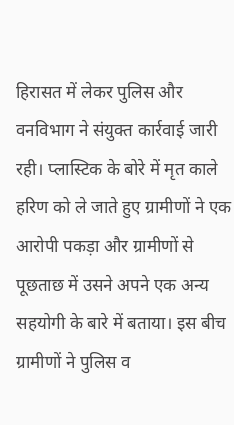हिरासत में लेकर पुलिस और वनविभाग ने संयुक्त कार्रवाई जारी रही। प्लास्टिक के बोरे में मृत काले हरिण को ले जाते हुए ग्रामीणों ने एक आरोपी पकड़ा और ग्रामीणों से पूछताछ में उसने अपने एक अन्य सहयोगी के बारे में बताया। इस बीच ग्रामीणों ने पुलिस व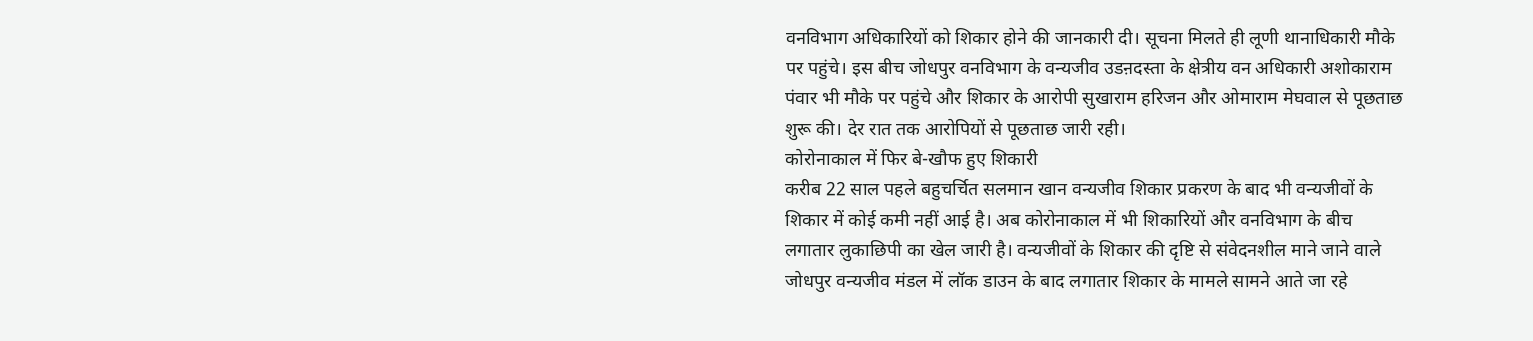वनविभाग अधिकारियों को शिकार होने की जानकारी दी। सूचना मिलते ही लूणी थानाधिकारी मौके पर पहुंचे। इस बीच जोधपुर वनविभाग के वन्यजीव उडऩदस्ता के क्षेत्रीय वन अधिकारी अशोकाराम पंवार भी मौके पर पहुंचे और शिकार के आरोपी सुखाराम हरिजन और ओमाराम मेघवाल से पूछताछ शुरू की। देर रात तक आरोपियों से पूछताछ जारी रही।
कोरोनाकाल में फिर बे-खौफ हुए शिकारी
करीब 22 साल पहले बहुचर्चित सलमान खान वन्यजीव शिकार प्रकरण के बाद भी वन्यजीवों के शिकार में कोई कमी नहीं आई है। अब कोरोनाकाल में भी शिकारियों और वनविभाग के बीच लगातार लुकाछिपी का खेल जारी है। वन्यजीवों के शिकार की दृष्टि से संवेदनशील माने जाने वाले जोधपुर वन्यजीव मंडल में लॉक डाउन के बाद लगातार शिकार के मामले सामने आते जा रहे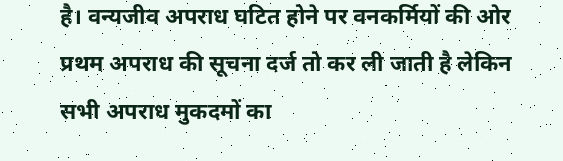है। वन्यजीव अपराध घटित होने पर वनकर्मियों की ओर प्रथम अपराध की सूचना दर्ज तो कर ली जाती है लेकिन सभी अपराध मुकदमों का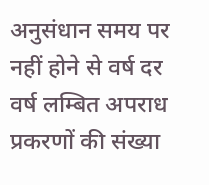अनुसंधान समय पर नहीं होने से वर्ष दर वर्ष लम्बित अपराध प्रकरणों की संख्या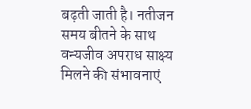बढ़ती जाती है। नतीजन समय बीतने के साथ वन्यजीव अपराध साक्ष्य मिलने की संभावनाएं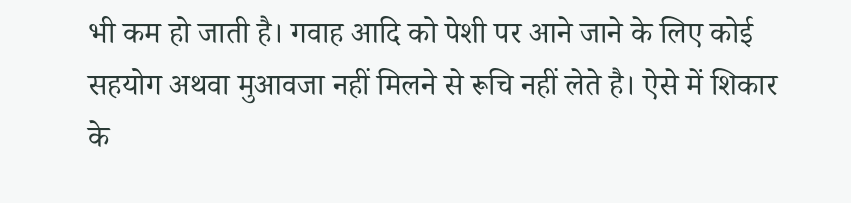भी कम हो जाती है। गवाह आदि को पेशी पर आने जाने के लिए कोई सहयोग अथवा मुआवजा नहीं मिलने से रूचि नहीं लेते है। ऐसे में शिकार के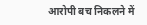आरोपी बच निकलने में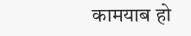कामयाब हो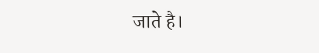जाते है।